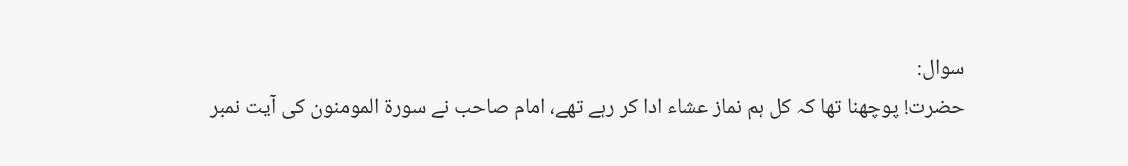سوال:
حضرت! پوچھنا تھا کہ کل ہم نماز عشاء ادا کر رہے تھے، امام صاحب نے سورة المومنون کی آیت نمبر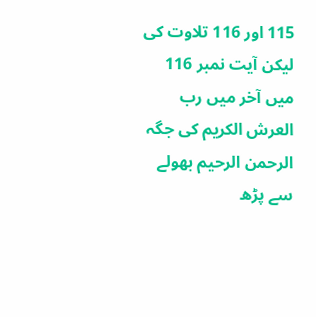115 اور 116 تلاوت کی لیکن آیت نمبر 116 میں آخر میں رب العرش الكريم كى جگہ الرحمن الرحيم بھولے سے پڑھ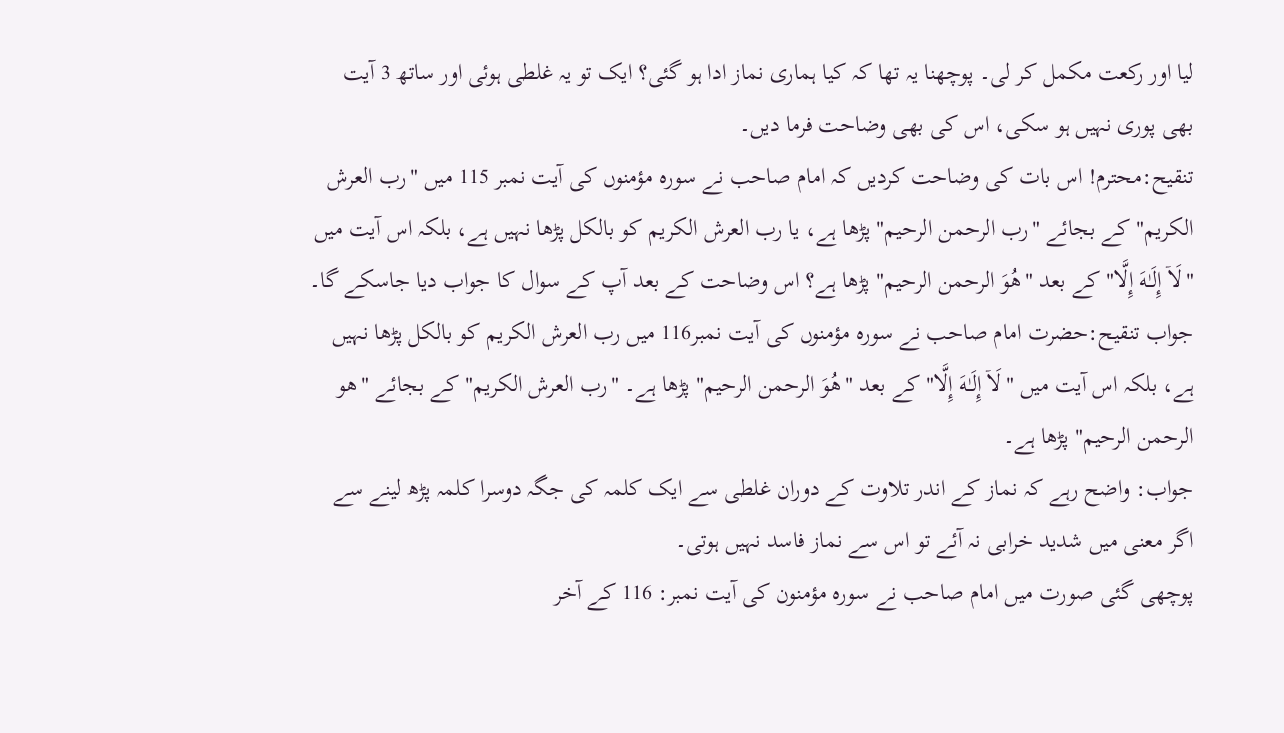لیا اور رکعت مکمل کر لی۔ پوچھنا یہ تھا کہ کیا ہماری نماز ادا ہو گئی؟ ایک تو یہ غلطی ہوئی اور ساتھ 3 آیت بھی پوری نہیں ہو سکی، اس کی بھی وضاحت فرما دیں۔
تنقیح:محترم! اس بات کی وضاحت کردیں کہ امام صاحب نے سورہ مؤمنوں کی آیت نمبر 115 میں "رب العرش الکریم" کے بجائے "رب الرحمن الرحیم" پڑھا ہے، یا رب العرش الکریم کو بالکل پڑھا نہیں ہے، بلکہ اس آیت میں "لَاۤ إِلَـٰهَ إِلَّا" کے بعد "هُوَ الرحمن الرحيم" پڑھا ہے؟ اس وضاحت کے بعد آپ کے سوال کا جواب دیا جاسکے گا۔
جواب تنقیح:حضرت امام صاحب نے سورہ مؤمنوں کی آیت نمبر116 میں رب العرش الکریم کو بالکل پڑھا نہیں ہے، بلکہ اس آیت میں "لَاۤ إِلَـٰهَ إِلَّا" کے بعد "هُوَ الرحمن الرحيم" پڑھا ہے۔ "رب العرش الکریم" کے بجائے "ھو الرحمن الرحیم" پڑھا ہے۔
جواب: واضح رہے کہ نماز کے اندر تلاوت کے دوران غلطی سے ایک کلمہ کی جگہ دوسرا کلمہ پڑھ لینے سے اگر معنی میں شدید خرابی نہ آئے تو اس سے نماز فاسد نہیں ہوتی۔
پوچھی گئی صورت میں امام صاحب نے سورہ مؤمنون کی آیت نمبر: 116 کے آخر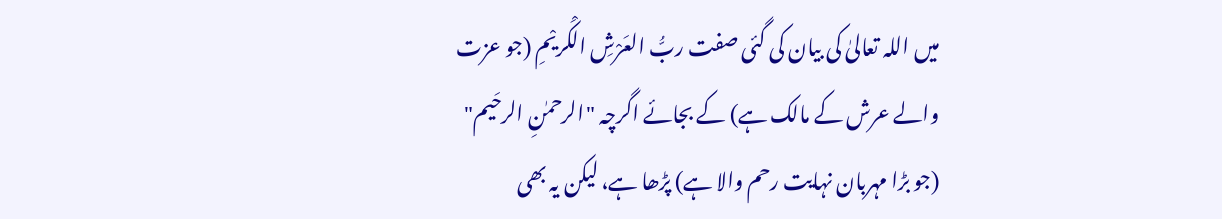میں اللہ تعالیٰ کی بیان کی گئی صفت ربُّ العَرْشِ الْکَریْمِ (جو عزت والے عرش کے مالک ہے) کے بجائے اگرچہ "الرحمٰنِ الرحَیم" (جو بڑا مہربان نہایت رحم والا ہے) پڑھا ہے، لیکن یہ بھی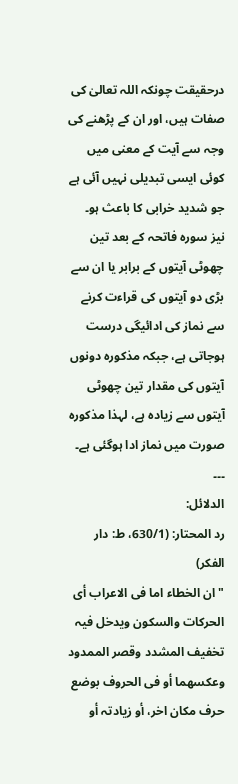درحقیقت چونکہ اللہ تعالیٰ کی صفات ہیں، اور ان کے پڑھنے کی وجہ سے آیت کے معنی میں کوئی ایسی تبدیلی نہیں آئی ہے جو شدید خرابی کا باعث ہو۔
نیز سورہ فاتحہ کے بعد تین چھوٹی آیتوں کے برابر یا ان سے بڑی دو آیتوں کی قراءت کرنے سے نماز کی ادائیگی درست ہوجاتی ہے، جبکہ مذکورہ دونوں آیتوں کی مقدار تین چھوٹی آیتوں سے زیادہ ہے، لہذا مذکورہ صورت میں نماز ادا ہوگئی ہے۔
۔۔۔
الدلائل:
رد المحتار: (630/1، ط: دار الفکر)
"ان الخطاء اما فی الاعراب أی الحرکات والسکون ویدخل فیہ تخفیف المشدد وقصر الممدود وعکسھما أو فی الحروف بوضع حرف مکان اخر، أو زیادتہ أو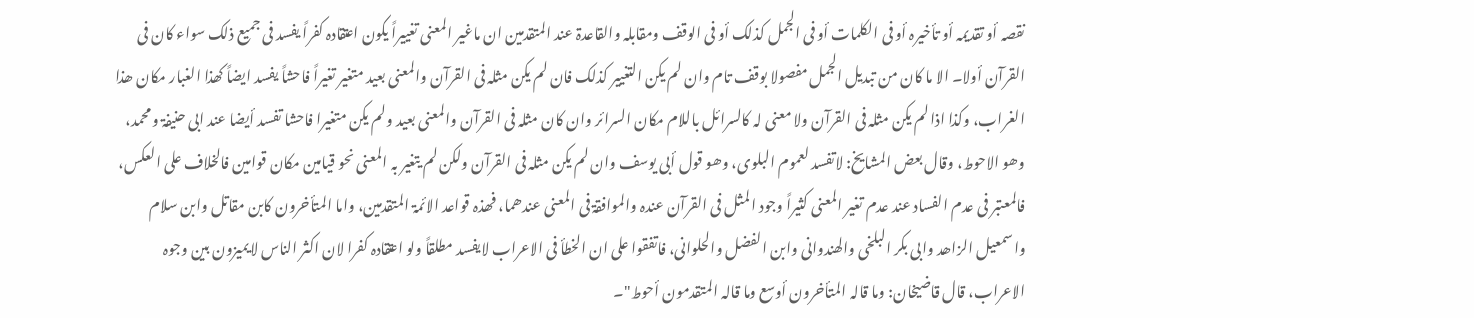نقصہ أو تقدیمہ أو تأخیرہ أو فی الکلمات أو فی الجمل کذلک أو فی الوقف ومقابلہ والقاعدۃ عند المتقدمین ان ماغیر المعنی تغییراً یکون اعتقادہ کفراً یفسد فی جمیع ذلک سواء کان فی القرآن أولا۔ الا ما کان من تبدیل الجمل مفصولا بوقف تام وان لم یکن التغییر کذلک فان لم یکن مثلہ فی القرآن والمعنی بعید متغیر تغیراً فاحشاً یفسد ایضاً کھذا الغبار مکان ھذا الغراب، وکذا اذا لم یکن مثلہ فی القرآن ولا معنی لہ کالسرائل باللام مکان السرائر وان کان مثلہ فی القرآن والمعنی بعید ولم یکن متغیرا فاحشا تفسد أیضا عند ابی حنیفۃ و محمد، وھو الاحوط، وقال بعض المشایخ: لاتفسد لعموم البلوی، وھو قول أبی یوسف وان لم یکن مثلہ فی القرآن ولکن لم یتغیر بہ المعنی نحو قیامین مکان قوامین فالخلاف علی العکس، فالمعتبر فی عدم الفساد عند عدم تغیر المعنی کثیراً وجود المثل فی القرآن عندہ والموافقۃ فی المعنی عندھما، فھذہ قواعد الائمۃ المتقدمین، واما المتأخرون کابن مقاتل وابن سلام واسمعیل الزاھد وابی بکر البلخی والھندوانی وابن الفضل والحلوانی، فاتفقوا علی ان الخطأ فی الاعراب لایفسد مطلقاً ولو اعتقادہ کفرا لان اکثر الناس لایمیزون بین وجوہ الاعراب، قال قاضیخان: وما قالہ المتأخرون أوسع وما قالہ المتقدمون أحوط"۔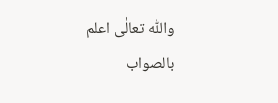واللّٰه تعالٰی اعلم بالصواب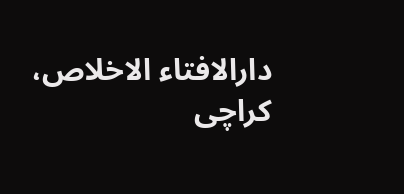دارالافتاء الاخلاص، کراچی